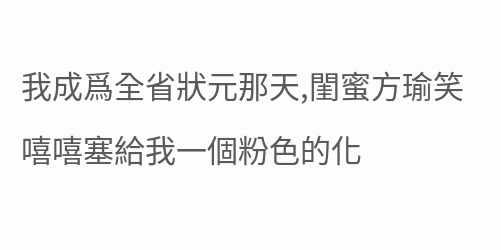我成爲全省狀元那天,閨蜜方瑜笑嘻嘻塞給我一個粉色的化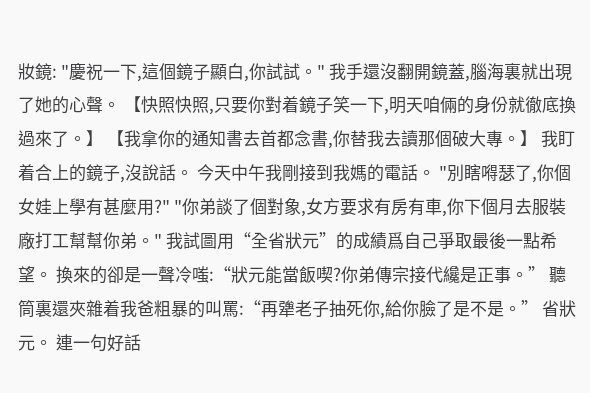妝鏡: "慶祝一下,這個鏡子顯白,你試試。" 我手還沒翻開鏡蓋,腦海裏就出現了她的心聲。 【快照快照,只要你對着鏡子笑一下,明天咱倆的身份就徹底換過來了。】 【我拿你的通知書去首都念書,你替我去讀那個破大專。】 我盯着合上的鏡子,沒說話。 今天中午我剛接到我媽的電話。 "別瞎嘚瑟了,你個女娃上學有甚麼用?" "你弟談了個對象,女方要求有房有車,你下個月去服裝廠打工幫幫你弟。" 我試圖用“全省狀元”的成績爲自己爭取最後一點希望。 換來的卻是一聲冷嗤:“狀元能當飯喫?你弟傳宗接代纔是正事。” 聽筒裏還夾雜着我爸粗暴的叫罵:“再犟老子抽死你,給你臉了是不是。” 省狀元。 連一句好話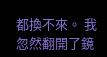都換不來。 我忽然翻開了鏡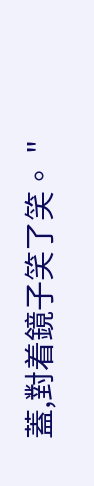蓋,對着鏡子笑了笑。 "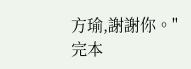方瑜,謝謝你。"
完本